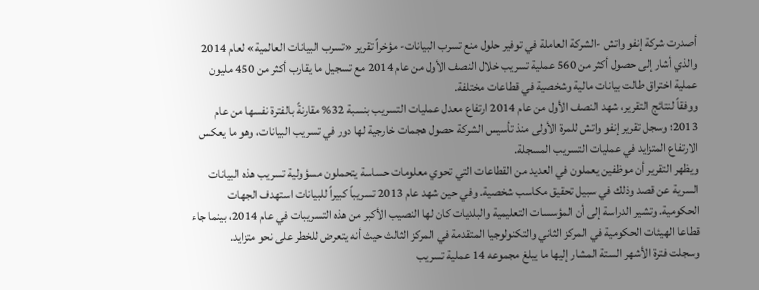أصدرت شركة إنفو واتش -الشركة العاملة في توفير حلول منع تسرب البيانات- مؤخراً تقرير «تسرب البيانات العالمية» لعام 2014 والذي أشار إلى حصول أكثر من 560 عملية تسريب خلال النصف الأول من عام 2014 مع تسجيل ما يقارب أكثر من 450 مليون عملية اختراق طالت بيانات مالية وشخصية في قطاعات مختلفة.
ووفقاً لنتائج التقرير، شهد النصف الأول من عام 2014 ارتفاع معدل عمليات التسريب بنسبة 32% مقارنةً بالفترة نفسها من عام 2013؛ وسجل تقرير إنفو واتش للمرة الأولى منذ تأسيس الشركة حصول هجمات خارجية لها دور في تسريب البيانات، وهو ما يعكس الارتفاع المتزايد في عمليات التسريب المسجلة.
ويظهر التقرير أن موظفين يعملون في العديد من القطاعات التي تحوي معلومات حساسة يتحملون مسؤولية تسريب هذه البيانات السرية عن قصد وذلك في سبيل تحقيق مكاسب شخصية. وفي حين شهد عام 2013 تسريباً كبيراً للبيانات استهدف الجهات الحكومية. وتشير الدراسة إلى أن المؤسسات التعليمية والبلديات كان لها النصيب الأكبر من هذه التسريبات في عام 2014، بينما جاء قطاعا الهيئات الحكومية في المركز الثاني والتكنولوجيا المتقدمة في المركز الثالث حيث أنه يتعرض للخطر على نحو متزايد.
وسجلت فترة الأشهر الستة المشار إليها ما يبلغ مجموعه 14 عملية تسريب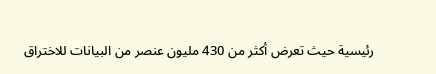رئيسية حيث تعرض أكثر من 430 مليون عنصر من البيانات للاختراق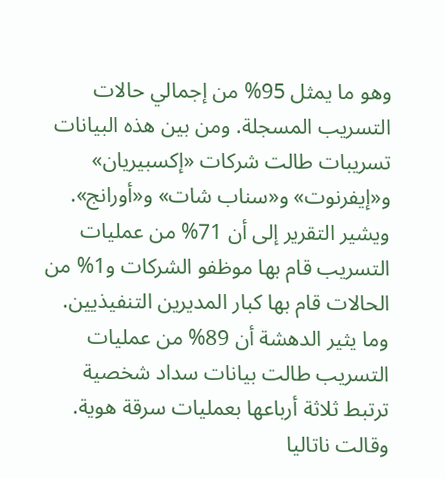وهو ما يمثل 95% من إجمالي حالات التسريب المسجلة. ومن بين هذه البيانات تسريبات طالت شركات «إكسبيريان» و«إيفرنوت» و«سناب شات» و«أورانج». ويشير التقرير إلى أن 71% من عمليات التسريب قام بها موظفو الشركات و1% من الحالات قام بها كبار المديرين التنفيذيين.
وما يثير الدهشة أن 89% من عمليات التسريب طالت بيانات سداد شخصية ترتبط ثلاثة أرباعها بعمليات سرقة هوية. وقالت ناتاليا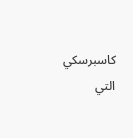كاسبرسكي التي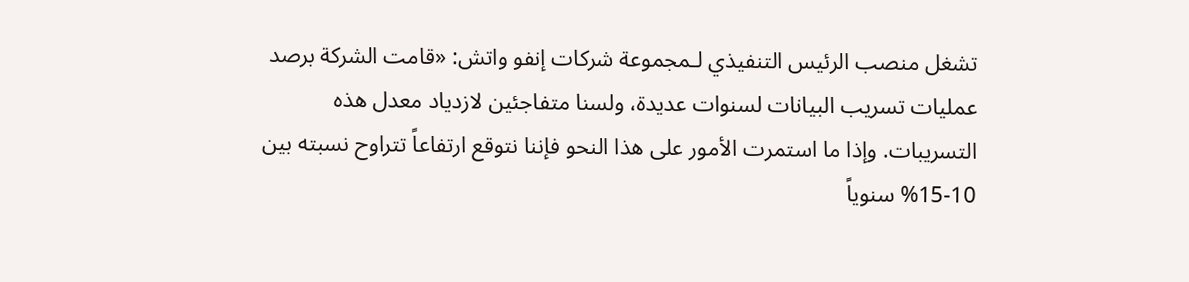تشغل منصب الرئيس التنفيذي لـمجموعة شركات إنفو واتش: «قامت الشركة برصد عمليات تسريب البيانات لسنوات عديدة، ولسنا متفاجئين لازدياد معدل هذه التسريبات. وإذا ما استمرت الأمور على هذا النحو فإننا نتوقع ارتفاعاً تتراوح نسبته بين 10-15% سنوياً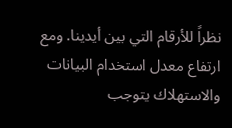نظراً للأرقام التي بين أيدينا. ومع ارتفاع معدل استخدام البيانات والاستهلاك يتوجب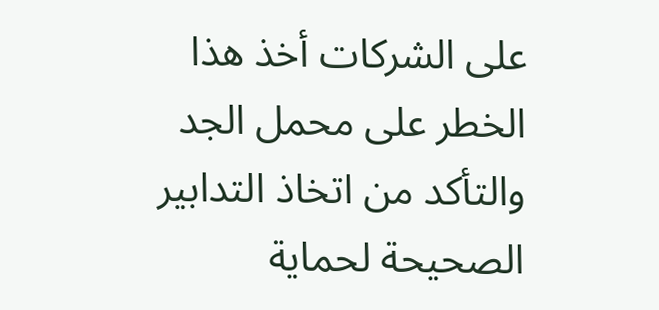على الشركات أخذ هذا الخطر على محمل الجد والتأكد من اتخاذ التدابير الصحيحة لحماية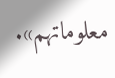معلوماتهم».